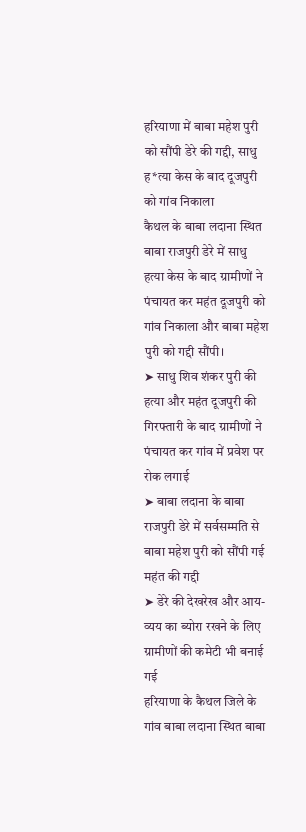हरियाणा में बाबा महेश पुरी को सौंपी डेरे की गद्दी, साधु ह*त्या केस के बाद दूजपुरी को गांव निकाला
कैथल के बाबा लदाना स्थित बाबा राजपुरी डेरे में साधु हत्या केस के बाद ग्रामीणों ने पंचायत कर महंत दूजपुरी को गांव निकाला और बाबा महेश पुरी को गद्दी सौंपी।
➤ साधु शिव शंकर पुरी की हत्या और महंत दूजपुरी की गिरफ्तारी के बाद ग्रामीणों ने पंचायत कर गांव में प्रवेश पर रोक लगाई
➤ बाबा लदाना के बाबा राजपुरी डेरे में सर्वसम्मति से बाबा महेश पुरी को सौंपी गई महंत की गद्दी
➤ डेरे की देखरेख और आय-व्यय का ब्योरा रखने के लिए ग्रामीणों की कमेटी भी बनाई गई
हरियाणा के कैथल जिले के गांव बाबा लदाना स्थित बाबा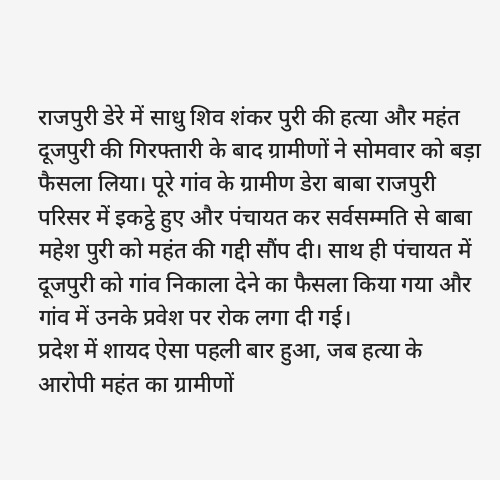राजपुरी डेरे में साधु शिव शंकर पुरी की हत्या और महंत दूजपुरी की गिरफ्तारी के बाद ग्रामीणों ने सोमवार को बड़ा फैसला लिया। पूरे गांव के ग्रामीण डेरा बाबा राजपुरी परिसर में इकट्ठे हुए और पंचायत कर सर्वसम्मति से बाबा महेश पुरी को महंत की गद्दी सौंप दी। साथ ही पंचायत में दूजपुरी को गांव निकाला देने का फैसला किया गया और गांव में उनके प्रवेश पर रोक लगा दी गई।
प्रदेश में शायद ऐसा पहली बार हुआ, जब हत्या के आरोपी महंत का ग्रामीणों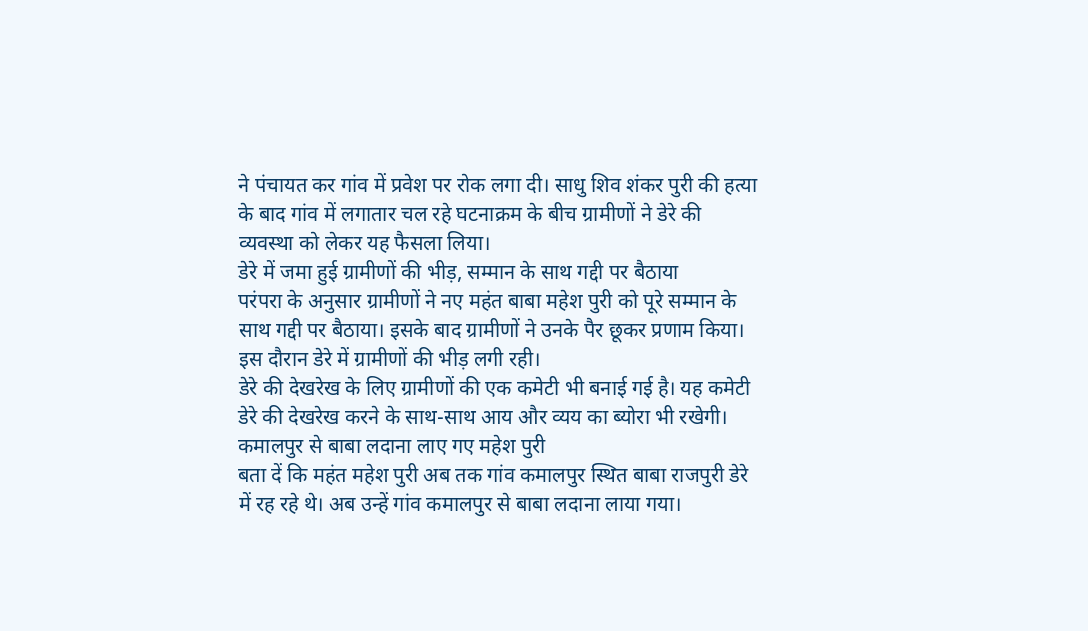ने पंचायत कर गांव में प्रवेश पर रोक लगा दी। साधु शिव शंकर पुरी की हत्या के बाद गांव में लगातार चल रहे घटनाक्रम के बीच ग्रामीणों ने डेरे की व्यवस्था को लेकर यह फैसला लिया।
डेरे में जमा हुई ग्रामीणों की भीड़, सम्मान के साथ गद्दी पर बैठाया
परंपरा के अनुसार ग्रामीणों ने नए महंत बाबा महेश पुरी को पूरे सम्मान के साथ गद्दी पर बैठाया। इसके बाद ग्रामीणों ने उनके पैर छूकर प्रणाम किया। इस दौरान डेरे में ग्रामीणों की भीड़ लगी रही।
डेरे की देखरेख के लिए ग्रामीणों की एक कमेटी भी बनाई गई है। यह कमेटी डेरे की देखरेख करने के साथ-साथ आय और व्यय का ब्योरा भी रखेगी।
कमालपुर से बाबा लदाना लाए गए महेश पुरी
बता दें कि महंत महेश पुरी अब तक गांव कमालपुर स्थित बाबा राजपुरी डेरे में रह रहे थे। अब उन्हें गांव कमालपुर से बाबा लदाना लाया गया।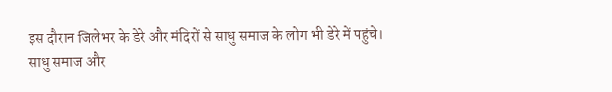इस दौरान जिलेभर के डेरे और मंदिरों से साधु समाज के लोग भी डेरे में पहुंचे।
साधु समाज और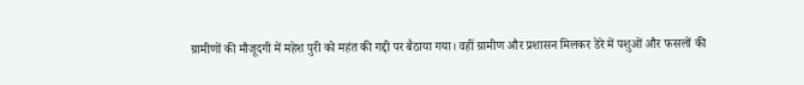ग्रामीणों की मौजूदगी में महेश पुरी को महंत की गद्दी पर बैठाया गया। वहीं ग्रामीण और प्रशासन मिलकर डेरे में पशुओं और फसलों की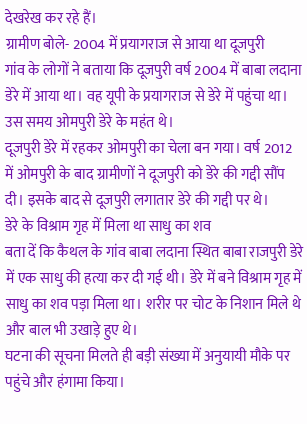देखरेख कर रहे हैं।
ग्रामीण बोले- 2004 में प्रयागराज से आया था दूजपुरी
गांव के लोगों ने बताया कि दूजपुरी वर्ष 2004 में बाबा लदाना डेरे में आया था। वह यूपी के प्रयागराज से डेरे में पहुंचा था। उस समय ओमपुरी डेरे के महंत थे।
दूजपुरी डेरे में रहकर ओमपुरी का चेला बन गया। वर्ष 2012 में ओमपुरी के बाद ग्रामीणों ने दूजपुरी को डेरे की गद्दी सौंप दी। इसके बाद से दूजपुरी लगातार डेरे की गद्दी पर थे।
डेरे के विश्राम गृह में मिला था साधु का शव
बता दें कि कैथल के गांव बाबा लदाना स्थित बाबा राजपुरी डेरे में एक साधु की हत्या कर दी गई थी। डेरे में बने विश्राम गृह में साधु का शव पड़ा मिला था। शरीर पर चोट के निशान मिले थे और बाल भी उखाड़े हुए थे।
घटना की सूचना मिलते ही बड़ी संख्या में अनुयायी मौके पर पहुंचे और हंगामा किया।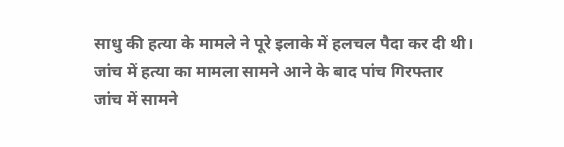साधु की हत्या के मामले ने पूरे इलाके में हलचल पैदा कर दी थी।
जांच में हत्या का मामला सामने आने के बाद पांच गिरफ्तार
जांच में सामने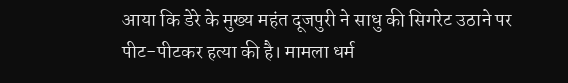आया कि डेरे के मुख्य महंत दूजपुरी ने साधु की सिगरेट उठाने पर पीट-पीटकर हत्या की है। मामला धर्म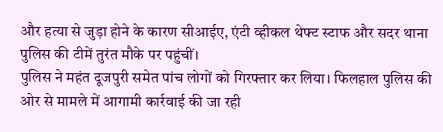और हत्या से जुड़ा होने के कारण सीआईए, एंटी व्हीकल थेफ्ट स्टाफ और सदर थाना पुलिस की टीमें तुरंत मौके पर पहुंचीं।
पुलिस ने महंत दूजपुरी समेत पांच लोगों को गिरफ्तार कर लिया। फिलहाल पुलिस की ओर से मामले में आगामी कार्रवाई की जा रही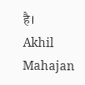है।
Akhil Mahajan